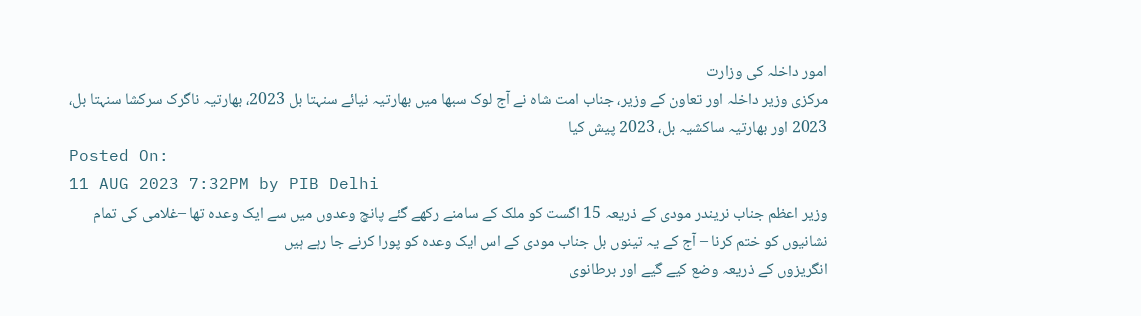امور داخلہ کی وزارت
مرکزی وزیر داخلہ اور تعاون کے وزیر، جناب امت شاہ نے آج لوک سبھا میں بھارتیہ نیائے سنہتا بل 2023، بھارتیہ ناگرک سرکشا سنہتا بل، 2023 اور بھارتیہ ساکشیہ بل، 2023 پیش کیا
Posted On:
11 AUG 2023 7:32PM by PIB Delhi
وزیر اعظم جناب نریندر مودی کے ذریعہ 15 اگست کو ملک کے سامنے رکھے گئے پانچ وعدوں میں سے ایک وعدہ تھا –غلامی کی تمام نشانیوں کو ختم کرنا – آج کے یہ تینوں بل جناب مودی کے اس ایک وعدہ کو پورا کرنے جا رہے ہیں
انگریزوں کے ذریعہ وضع کیے گیے اور برطانوی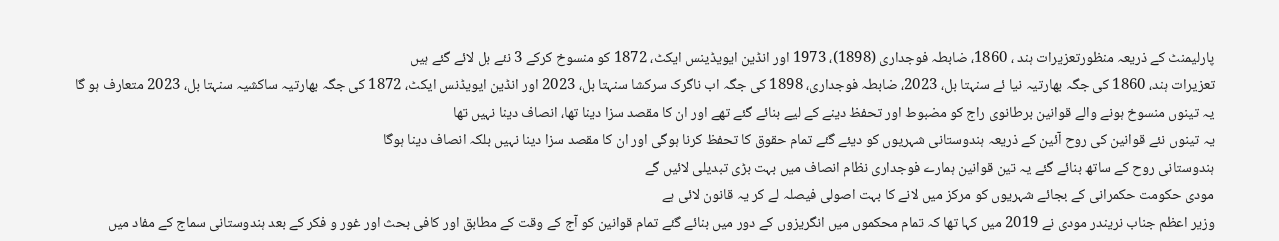پارلیمنٹ کے ذریعہ منظورتعزیرات ہند ، 1860، ضابطہ فوجداری (1898)، 1973 اور انڈین ایویڈینس ایکٹ، 1872 کو منسوخ کرکے 3 نئے بل لائے گئے ہیں
تعزیرات ہند، 1860 کی جگہ بھارتیہ نیا ئے سنہتا بل، 2023، ضابطہ فوجداری، 1898 کی جگہ اب ناگرک سرکشا سنہتا بل، 2023 اور انڈین ایویڈنس ایکٹ، 1872 کی جگہ بھارتیہ ساکشیہ سنہتا بل، 2023 متعارف ہو گا
یہ تینوں منسوخ ہونے والے قوانین برطانوی راج کو مضبوط اور تحفظ دینے کے لیے بنائے گئے تھے اور ان کا مقصد سزا دینا تھا، انصاف دینا نہیں تھا
یہ تینوں نئے قوانین کی روح آئین کے ذریعہ ہندوستانی شہریوں کو دیئے گئے تمام حقوق کا تحفظ کرنا ہوگی اور ان کا مقصد سزا دینا نہیں بلکہ انصاف دینا ہوگا
ہندوستانی روح کے ساتھ بنائے گئے یہ تین قوانین ہمارے فوجداری نظام انصاف میں بہت بڑی تبدیلی لائیں گے
مودی حکومت حکمرانی کے بجائے شہریوں کو مرکز میں لانے کا بہت اصولی فیصلہ لے کر یہ قانون لائی ہے
وزیر اعظم جناب نریندر مودی نے 2019 میں کہا تھا کہ تمام محکموں میں انگریزوں کے دور میں بنائے گئے تمام قوانین کو آج کے وقت کے مطابق اور کافی بحث اور غور و فکر کے بعد ہندوستانی سماج کے مفاد میں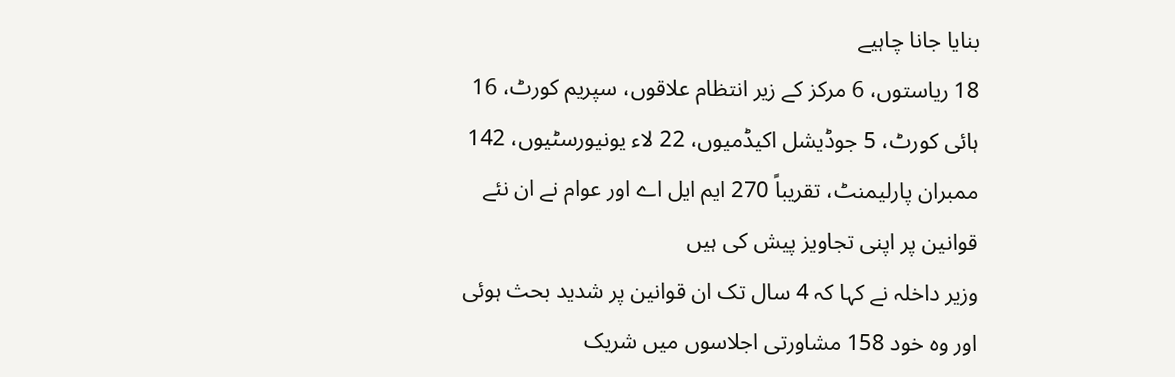بنایا جانا چاہیے
18 ریاستوں، 6 مرکز کے زیر انتظام علاقوں، سپریم کورٹ، 16 ہائی کورٹ، 5 جوڈیشل اکیڈمیوں، 22 لاء یونیورسٹیوں، 142 ممبران پارلیمنٹ، تقریباً 270 ایم ایل اے اور عوام نے ان نئے قوانین پر اپنی تجاویز پیش کی ہیں
وزیر داخلہ نے کہا کہ 4 سال تک ان قوانین پر شدید بحث ہوئی اور وہ خود 158 مشاورتی اجلاسوں میں شریک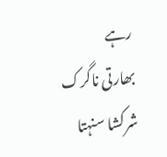رہے
بھارتی ناگرک شرکشا سنہتا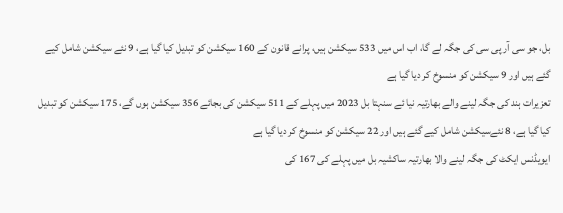بل، جو سی آر پی سی کی جگہ لے گا، اب اس میں 533 سیکشن ہیں، پرانے قانون کے 160 سیکشن کو تبدیل کیا گیا ہے، 9 نئے سیکشن شامل کیے گئے ہیں اور 9 سیکشن کو منسوخ کر دیا گیا ہے
تعزیرات ہند کی جگہ لینے والے بھارتیہ نیا ئے سنہتا بل 2023 میں پہلے کے 511 سیکشن کی بجائے 356 سیکشن ہوں گے، 175 سیکشن کو تبدیل کیا گیا ہے، 8 نئےسیکشن شامل کیے گئے ہیں اور 22 سیکشن کو منسوخ کر دیا گیا ہے
ایویڈنس ایکٹ کی جگہ لینے والا بھارتیہ ساکشیہ بل میں پہلے کی 167 کی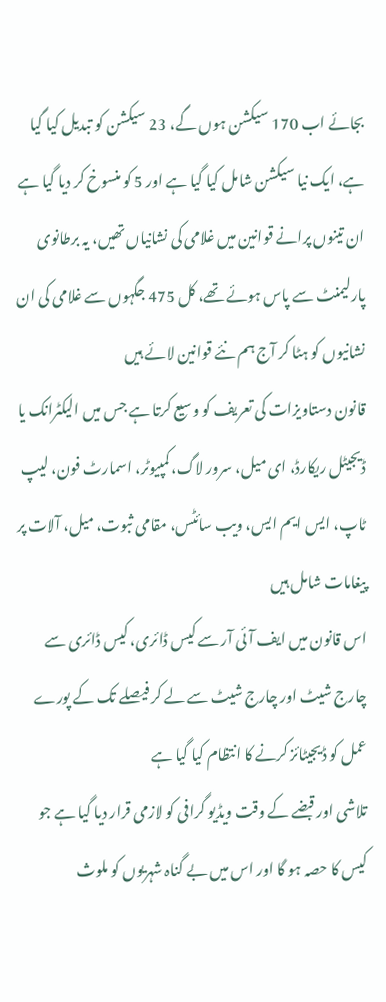بجائے اب 170 سیکشن ہوں گے، 23 سیکشن کو تبدیل کیا گیا ہے، ایک نیا سیکشن شامل کیا گیا ہے اور 5 کو منسوخ کر دیا گیا ہے
ان تینوں پرانے قوانین میں غلامی کی نشانیاں تھیں، یہ برطانوی پارلیمنٹ سے پاس ہوئے تھے، کل 475 جگہوں سے غلامی کی ان نشانیوں کو ہٹا کر آج ہم نئے قوانین لائے ہیں
قانون دستاویزات کی تعریف کو وسیع کرتا ہے جس میں الیکٹرانک یا ڈیجیٹل ریکارڈ، ای میل، سرور لاگ، کمپیوٹر، اسمارٹ فون، لیپ ٹاپ، ایس ایم ایس، ویب سائٹس، مقامی ثبوت، میل، آلات پر پیغامات شامل ہیں
اس قانون میں ایف آئی آر سے کیس ڈائری، کیس ڈائری سے چارج شیٹ اور چارج شیٹ سے لے کر فیصلے تک کے پورے عمل کو ڈیجیٹائز کرنے کا انتظام کیا گیا ہے
تلاشی اور قبضے کے وقت ویڈیو گرافی کو لازمی قرار دیا گیا ہے جو کیس کا حصہ ہو گا اور اس میں بے گناہ شہریوں کو ملوث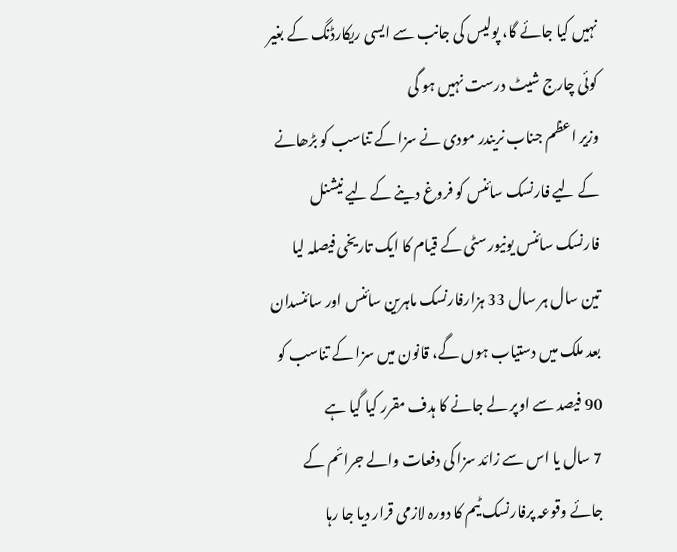نہیں کیا جائے گا، پولیس کی جانب سے ایسی ریکارڈنگ کے بغیر کوئی چارج شیٹ درست نہیں ہو گی
وزیر اعظم جناب نریندر مودی نے سزا کے تناسب کو بڑھانے کے لیے فارنسک سائنس کو فروغ دینے کے لیے نیشنل فارنسک سائنس یونیورسٹی کے قیام کا ایک تاریخی فیصلہ لیا
تین سال ہر سال 33 ہزارفارنسک ماہرین سائنس اور سائنسدان بعد ملک میں دستیاب ہوں گے، قانون میں سزا کے تناسب کو 90 فیصد سے اوپر لے جانے کا ہدف مقرر کیا گیا ہے
7 سال یا اس سے زائد سزا کی دفعات والے جرائم کے جائے وقوعہ پرفارنسک ٹیم کا دورہ لازمی قرار دیا جا رہا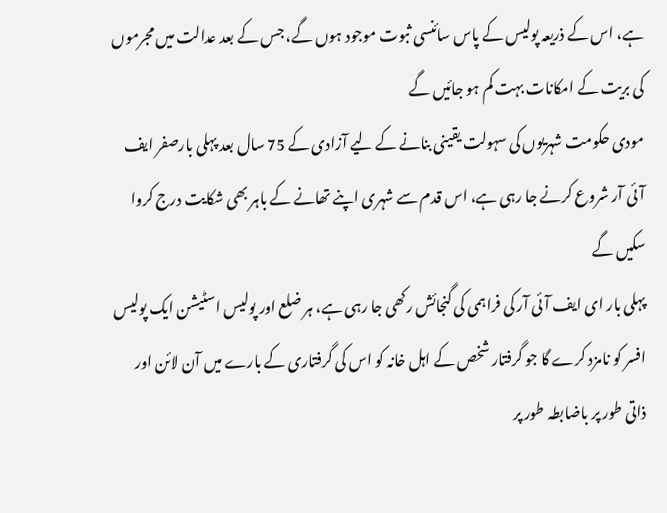ہے، اس کے ذریعہ پولیس کے پاس سائنسی ثبوت موجود ہوں گے، جس کے بعد عدالت میں مجرموں کی بریت کے امکانات بہت کم ہو جائیں گے
مودی حکومت شہریوں کی سہولت یقینی بنانے کے لیے آزادی کے 75 سال بعد پہلی بارصفر ایف آئی آر شروع کرنے جا رہی ہے، اس قدم سے شہری اپنے تھانے کے باہر بھی شکایت درج کروا سکیں گے
پہلی بار ای ایف آئی آر کی فراہمی کی گنجائش رکھی جا رہی ہے، ہر ضلع اور پولیس اسٹیشن ایک پولیس افسر کو نامزد کرے گا جو گرفتار شخص کے اہل خانہ کو اس کی گرفتاری کے بارے میں آن لائن اور ذاتی طور پر باضابطہ طور پر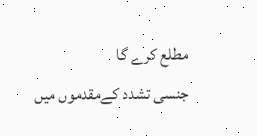مطلع کرے گا
جنسی تشدد کےمقدموں میں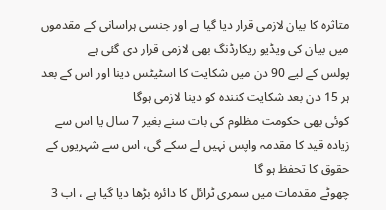متاثرہ کا بیان لازمی قرار دیا گیا ہے اور جنسی ہراسانی کے مقدموں میں بیان کی ویڈیو ریکارڈنگ بھی لازمی قرار دی گئی ہے
پولس کے لیے 90 دن میں شکایت کا اسٹیٹس دینا اور اس کے بعد ہر 15 دن بعد شکایت کنندہ کو دینا لازمی ہوگا
کوئی بھی حکومت مظلوم کی بات سنے بغیر 7 سال یا اس سے زیادہ قید کا مقدمہ واپس نہیں لے سکے گی، اس سے شہریوں کے حقوق کا تحفظ ہو گا
چھوٹے مقدمات میں سمری ٹرائل کا دائرہ بڑھا دیا گیا ہے ، اب 3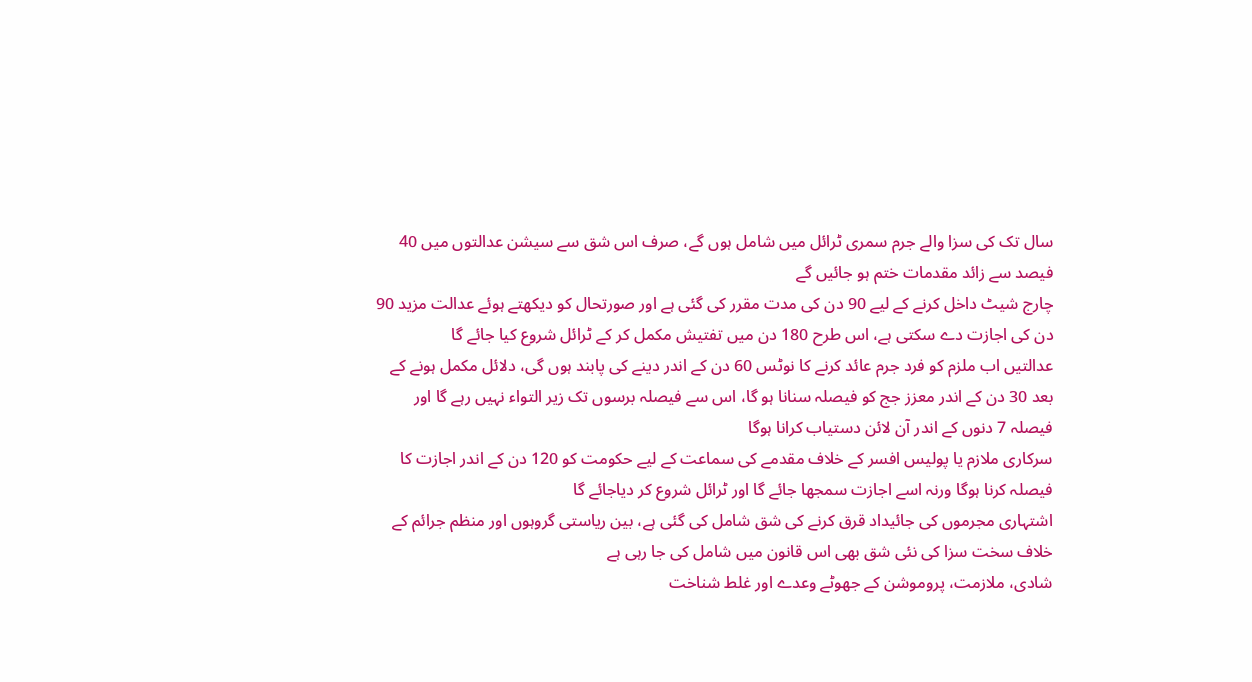سال تک کی سزا والے جرم سمری ٹرائل میں شامل ہوں گے، صرف اس شق سے سیشن عدالتوں میں 40 فیصد سے زائد مقدمات ختم ہو جائیں گے
چارج شیٹ داخل کرنے کے لیے 90 دن کی مدت مقرر کی گئی ہے اور صورتحال کو دیکھتے ہوئے عدالت مزید 90 دن کی اجازت دے سکتی ہے، اس طرح 180 دن میں تفتیش مکمل کر کے ٹرائل شروع کیا جائے گا
عدالتیں اب ملزم کو فرد جرم عائد کرنے کا نوٹس 60 دن کے اندر دینے کی پابند ہوں گی، دلائل مکمل ہونے کے بعد 30 دن کے اندر معزز جج کو فیصلہ سنانا ہو گا، اس سے فیصلہ برسوں تک زیر التواء نہیں رہے گا اور فیصلہ 7 دنوں کے اندر آن لائن دستیاب کرانا ہوگا
سرکاری ملازم یا پولیس افسر کے خلاف مقدمے کی سماعت کے لیے حکومت کو 120 دن کے اندر اجازت کا فیصلہ کرنا ہوگا ورنہ اسے اجازت سمجھا جائے گا اور ٹرائل شروع کر دیاجائے گا
اشتہاری مجرموں کی جائیداد قرق کرنے کی شق شامل کی گئی ہے، بین ریاستی گروہوں اور منظم جرائم کے خلاف سخت سزا کی نئی شق بھی اس قانون میں شامل کی جا رہی ہے
شادی، ملازمت، پروموشن کے جھوٹے وعدے اور غلط شناخت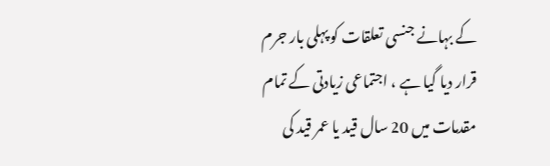کے بہانے جنسی تعلقات کو پہلی بار جرم قرار دیا گیا ہے ، اجتماعی زیادتی کے تمام مقدمات میں 20 سال قید یا عمر قید کی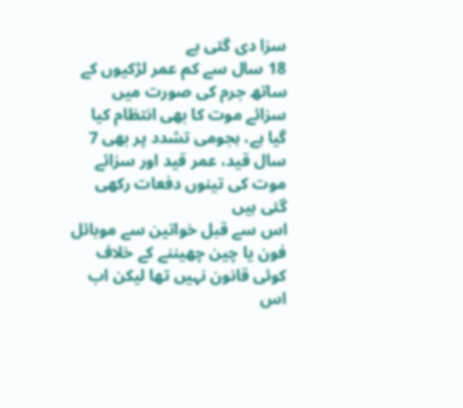سزا دی گئی ہے
18 سال سے کم عمر لڑکیوں کے ساتھ جرم کی صورت میں سزائے موت کا بھی انتظام کیا گیا ہے، ہجومی تشدد پر بھی 7 سال قید، عمر قید اور سزائے موت کی تینوں دفعات رکھی گئی ہیں
اس سے قبل خواتین سے موبائل فون یا چین چھیننے کے خلاف کوئی قانون نہیں تھا لیکن اب اس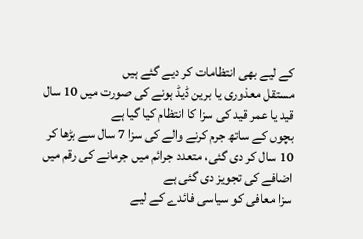کے لیے بھی انتظامات کر دیے گئے ہیں
مستقل معذوری یا برین ڈیڈ ہونے کی صورت میں 10 سال قید یا عمر قید کی سزا کا انتظام کیا گیا ہے
بچوں کے ساتھ جرم کرنے والے کی سزا 7 سال سے بڑھا کر 10 سال کر دی گئی، متعدد جرائم میں جرمانے کی رقم میں اضافے کی تجویز دی گئی ہے
سزا معافی کو سیاسی فائدے کے لیے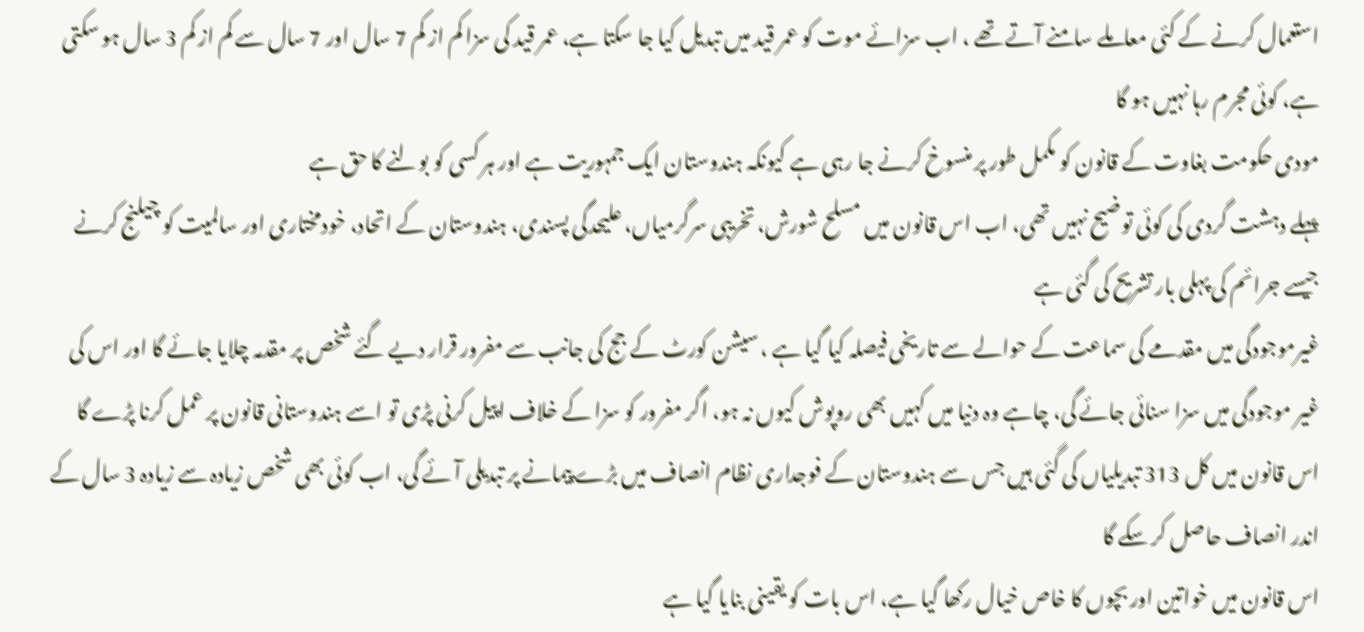استعمال کرنے کے کئی معاملے سامنے آتے تھے ، اب سزائے موت کو عمر قید میں تبدیل کیا جا سکتا ہے، عمر قید کی سزا کم از کم 7 سال اور 7 سال سے کم از کم 3 سال ہو سکتی ہے، کوئی مجرم رہا نہیں ہو گا
مودی حکومت بغاوت کے قانون کو مکمل طور پر منسوخ کرنے جا رہی ہے کیونکہ ہندوستان ایک جمہوریت ہے اور ہر کسی کو بولنے کا حق ہے
پہلے دہشت گردی کی کوئی توضیح نہیں تھی، اب اس قانون میں مسلح شورش، تخریبی سرگرمیاں، علیحدگی پسندی، ہندوستان کے اتحاد، خودمختاری اور سالمیت کو چیلنج کرنے جیسے جرائم کی پہلی بار تشریح کی گئی ہے
غیرموجودگی میں مقدمے کی سماعت کے حوالے سے تاریخی فیصلہ کیا گیا ہے ، سیشن کورٹ کے جج کی جانب سے مفرور قرار دیے گئے شخص پر مقدمہ چلایا جائے گا اور اس کی غیر موجودگی میں سزا سنائی جائے گی، چاہے وہ دنیا میں کہیں بھی روپوش کیوں نہ ہو، اگر مفرور کو سزا کے خلاف اپیل کرنی پڑی تو اسے ہندوستانی قانون پر عمل کرنا پڑے گا
اس قانون میں کل 313 تبدیلیاں کی گئی ہیں جس سے ہندوستان کے فوجداری نظام انصاف میں بڑے پیمانے پر تبدیلی آئے گی، اب کوئی بھی شخص زیادہ سے زیادہ 3 سال کے اندر انصاف حاصل کر سکے گا
اس قانون میں خواتین اور بچوں کا خاص خیال رکھا گیا ہے، اس بات کو یقینی بنایا گیا ہے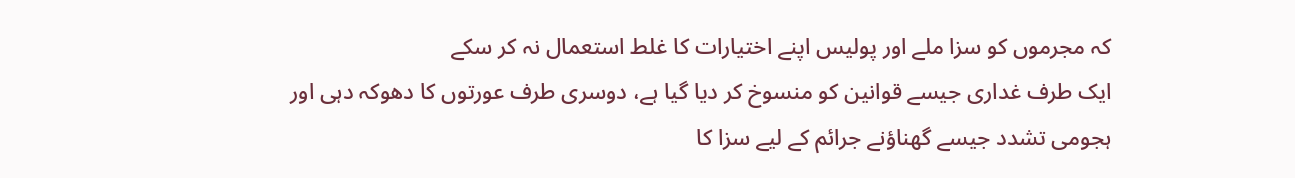کہ مجرموں کو سزا ملے اور پولیس اپنے اختیارات کا غلط استعمال نہ کر سکے
ایک طرف غداری جیسے قوانین کو منسوخ کر دیا گیا ہے، دوسری طرف عورتوں کا دھوکہ دہی اور ہجومی تشدد جیسے گھناؤنے جرائم کے لیے سزا کا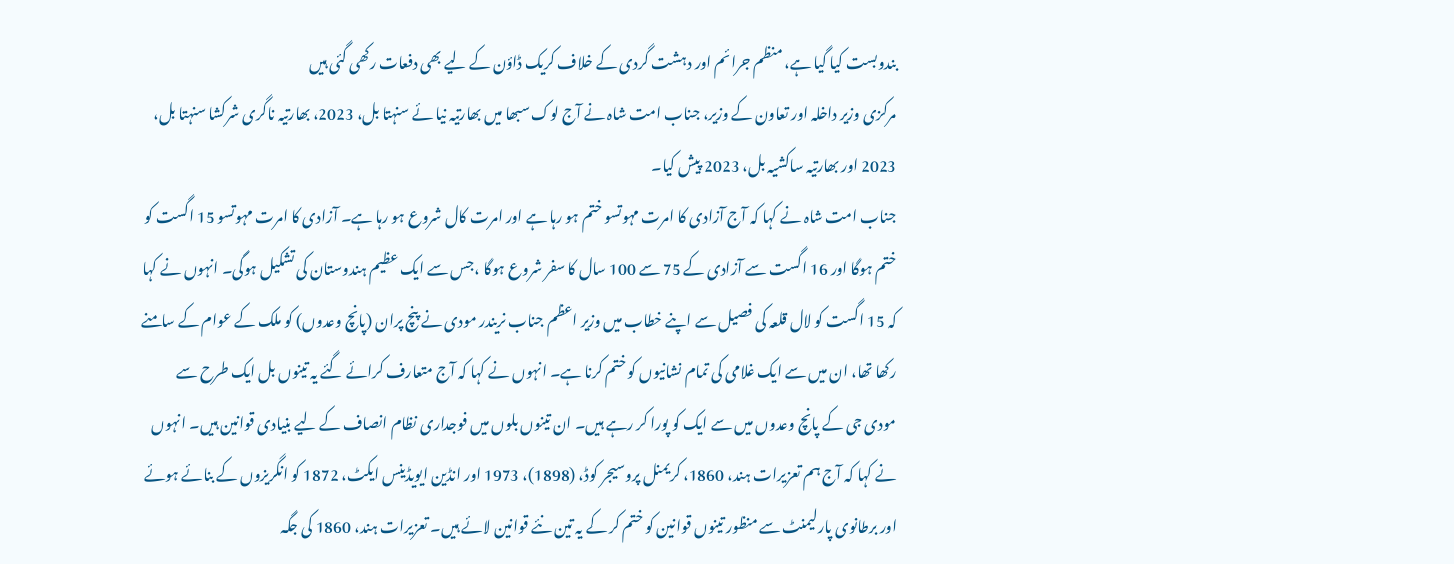بندوبست کیا گیا ہے، منظم جرائم اور دہشت گردی کے خلاف کریک ڈاؤن کے لیے بھی دفعات رکھی گئی ہیں
مرکزی وزیر داخلہ اور تعاون کے وزیر، جناب امت شاہ نے آج لوک سبھا میں بھارتیہ نیا ئے سنہتا بل، 2023، بھارتیہ ناگری شرکشا سنہتا بل، 2023 اور بھارتیہ ساکشیہ بل، 2023 پیش کیا۔
جناب امت شاہ نے کہا کہ آج آزادی کا امرت مہوتسو ختم ہو رہا ہے اور امرت کال شروع ہو رہا ہے۔ آزادی کا امرت مہوتسو 15 اگست کو ختم ہوگا اور 16 اگست سے آزادی کے 75 سے 100 سال کا سفر شروع ہوگا ،جس سے ایک عظیم ہندوستان کی تشکیل ہوگی۔ انہوں نے کہا کہ 15 اگست کو لال قلعہ کی فصیل سے اپنے خطاب میں وزیر اعظم جناب نریندر مودی نے پنچ پران (پانچ وعدوں) کو ملک کے عوام کے سامنے رکھا تھا، ان میں سے ایک غلامی کی تمام نشانیوں کو ختم کرنا ہے۔ انہوں نے کہا کہ آج متعارف کرائے گئے یہ تینوں بل ایک طرح سے مودی جی کے پانچ وعدوں میں سے ایک کو پورا کر رہے ہیں۔ ان تینوں بلوں میں فوجداری نظام انصاف کے لیے بنیادی قوانین ہیں۔ انہوں نے کہا کہ آج ہم تعزیرات ہند، 1860، کریمنل پروسیجر کوڈ، (1898)، 1973 اور انڈین ایویڈینس ایکٹ، 1872 کو انگریزوں کے بنائے ہوئے اور برطانوی پارلیمنٹ سے منظور تینوں قوانین کو ختم کر کے یہ تین نئے قوانین لائے ہیں۔ تعزیرات ہند، 1860 کی جگہ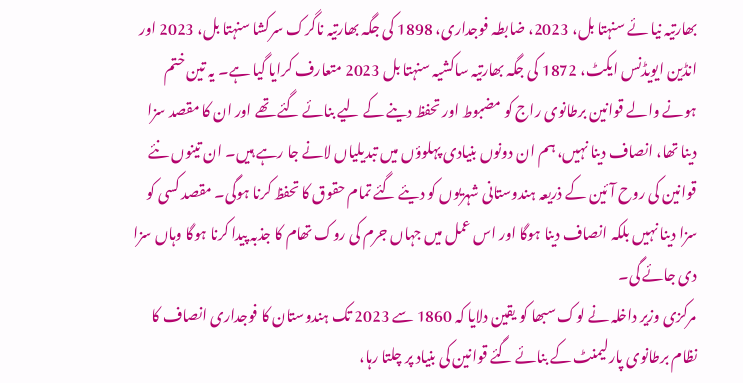بھارتیہ نیا ئے سنہتا بل، 2023، ضابطہ فوجداری، 1898 کی جگہ بھارتیہ ناگرک سرکشا سنہتا بل، 2023 اور انڈین ایویڈنس ایکٹ، 1872 کی جگہ بھارتیہ ساکشیہ سنہتا بل 2023 متعارف کرایا گیا ہے۔ یہ تین ختم ہونے والے قوانین برطانوی راج کو مضبوط اور تحفظ دینے کے لیے بنائے گئے تھے اور ان کا مقصد سزا دینا تھا، انصاف دینا نہیں، ہم ان دونوں بنیادی پہلوؤں میں تبدیلیاں لانے جا رہے ہیں۔ ان تینوں نئے قوانین کی روح آئین کے ذریعہ ہندوستانی شہریوں کو دیئے گئے تمام حقوق کا تحفظ کرنا ہوگی۔ مقصد کسی کو سزا دینا نہیں بلکہ انصاف دینا ہوگا اور اس عمل میں جہاں جرم کی روک تھام کا جذبہ پیدا کرنا ہوگا وہاں سزا دی جائے گی۔
مرکزی وزیر داخلہ نے لوک سبھا کو یقین دلایا کہ 1860 سے 2023 تک ہندوستان کا فوجداری انصاف کا نظام برطانوی پارلیمنٹ کے بنائے گئے قوانین کی بنیاد پر چلتا رہا،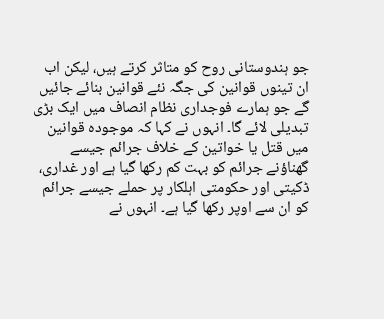جو ہندوستانی روح کو متاثر کرتے ہیں، لیکن اب ان تینوں قوانین کی جگہ نئے قوانین بنائے جائیں گے جو ہمارے فوجداری نظام انصاف میں ایک بڑی تبدیلی لائے گا۔ انہوں نے کہا کہ موجودہ قوانین میں قتل یا خواتین کے خلاف جرائم جیسے گھناؤنے جرائم کو بہت کم رکھا گیا ہے اور غداری، ڈکیتی اور حکومتی اہلکار پر حملے جیسے جرائم کو ان سے اوپر رکھا گیا ہے۔ انہوں نے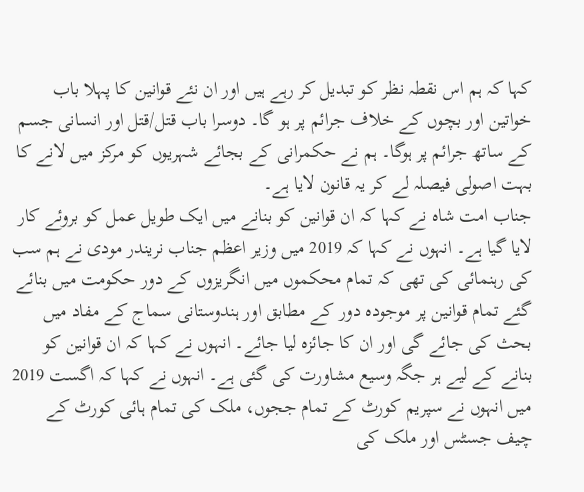کہا کہ ہم اس نقطہ نظر کو تبدیل کر رہے ہیں اور ان نئے قوانین کا پہلا باب خواتین اور بچوں کے خلاف جرائم پر ہو گا۔ دوسرا باب قتل/قتل اور انسانی جسم کے ساتھ جرائم پر ہوگا۔ ہم نے حکمرانی کے بجائے شہریوں کو مرکز میں لانے کا بہت اصولی فیصلہ لے کر یہ قانون لایا ہے۔
جناب امت شاہ نے کہا کہ ان قوانین کو بنانے میں ایک طویل عمل کو بروئے کار لایا گیا ہے۔ انہوں نے کہا کہ 2019 میں وزیر اعظم جناب نریندر مودی نے ہم سب کی رہنمائی کی تھی کہ تمام محکموں میں انگریزوں کے دور حکومت میں بنائے گئے تمام قوانین پر موجودہ دور کے مطابق اور ہندوستانی سماج کے مفاد میں بحث کی جائے گی اور ان کا جائزہ لیا جائے۔ انہوں نے کہا کہ ان قوانین کو بنانے کے لیے ہر جگہ وسیع مشاورت کی گئی ہے۔ انہوں نے کہا کہ اگست 2019 میں انہوں نے سپریم کورٹ کے تمام ججوں، ملک کی تمام ہائی کورٹ کے چیف جسٹس اور ملک کی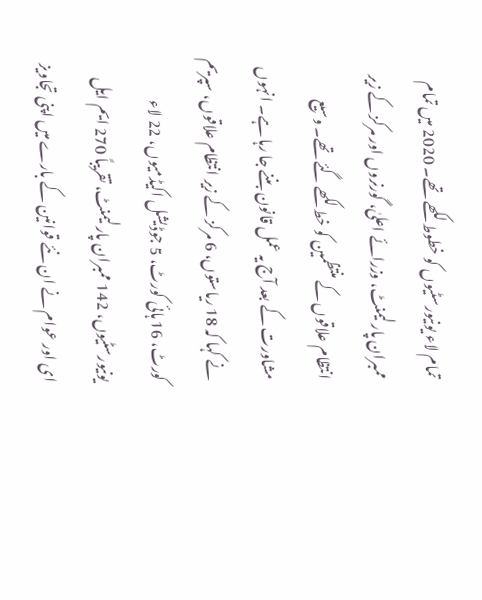تمام لاء یونیورسٹیوں کو خطوط لکھے تھے۔ 2020 میں تمام ممبران پارلیمنٹ، وزرائے اعلیٰ، گورنروں اور مرکز کے زیر انتظام علاقوں کے منتظمین کو خط لکھے گئے تھے۔ وسیع مشاورت کے بعد آج یہ عمل قانون بننے جا رہا ہے۔ انہوں نے کہا کہ 18 ریاستوں، 6 مرکز کے زیر انتظام علاقوں، سپریم کورٹ، 16 ہائی کورٹ، 5 جوڈیشل اکیڈمیوں، 22 لاء یونیورسٹیوں، 142 ممبران پارلیمنٹ، تقریباً 270 ایم ایل ای اور عوام نے ان نئے قوانین کے بارے میں اپنی تجاویز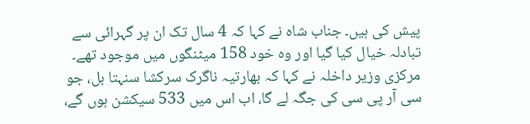پیش کی ہیں۔ جناب شاہ نے کہا کہ 4 سال تک ان پر گہرائی سے تبادلہ خیال کیا گیا اور وہ خود 158 میٹنگوں میں موجود تھے۔
مرکزی وزیر داخلہ نے کہا کہ بھارتیہ ناگرک سرکشا سنہتا بل، جو سی آر پی سی کی جگہ لے گا، اب اس میں 533 سیکشن ہوں گے،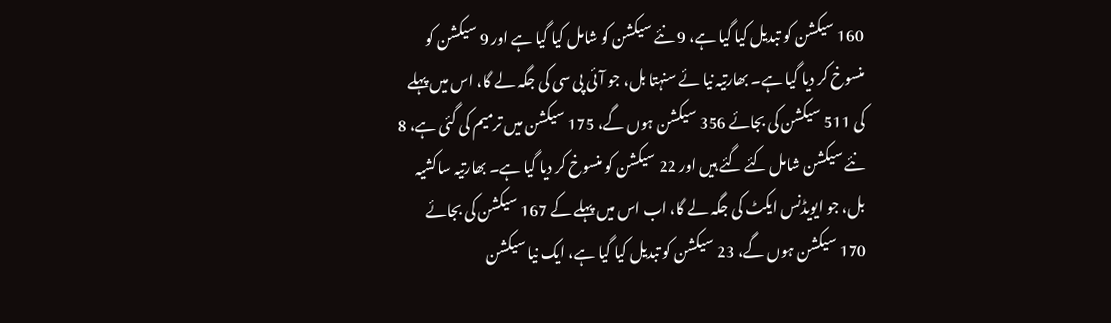160 سیکشن کو تبدیل کیا گیا ہے، 9 نئے سیکشن کو شامل کیا گیا ہے اور 9 سیکشن کو منسوخ کر دیا گیا ہے۔ بھارتیہ نیا ئے سنہتا بل، جو آئی پی سی کی جگہ لے گا، اس میں پہلے کی 511 سیکشن کی بجائے 356 سیکشن ہوں گے، 175 سیکشن میں ترمیم کی گئی ہے، 8 نئے سیکشن شامل کئے گئے ہیں اور 22 سیکشن کو منسوخ کر دیا گیا ہے۔ بھارتیہ ساکشیہ بل، جو ایویڈنس ایکٹ کی جگہ لے گا، اب اس میں پہلے کے 167 سیکشن کی بجائے 170 سیکشن ہوں گے، 23 سیکشن کو تبدیل کیا گیا ہے، ایک نیا سیکشن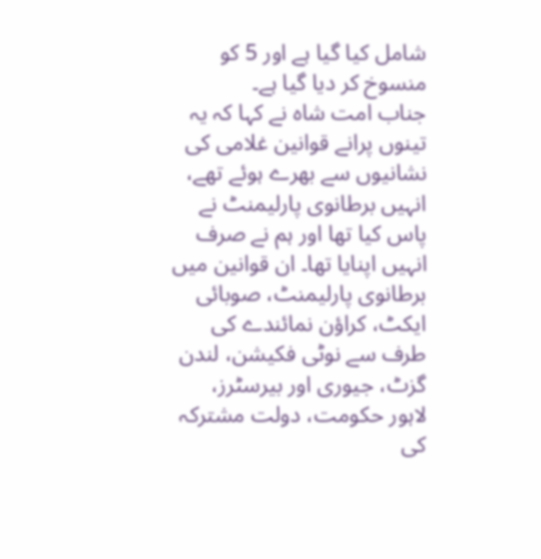شامل کیا گیا ہے اور 5 کو منسوخ کر دیا گیا ہے۔
جناب امت شاہ نے کہا کہ یہ تینوں پرانے قوانین غلامی کی نشانیوں سے بھرے ہوئے تھے، انہیں برطانوی پارلیمنٹ نے پاس کیا تھا اور ہم نے صرف انہیں اپنایا تھا۔ ان قوانین میں برطانوی پارلیمنٹ، صوبائی ایکٹ، کراؤن نمائندے کی طرف سے نوٹی فکیشن، لندن گزٹ، جیوری اور بیرسٹرز، لاہور حکومت، دولت مشترکہ کی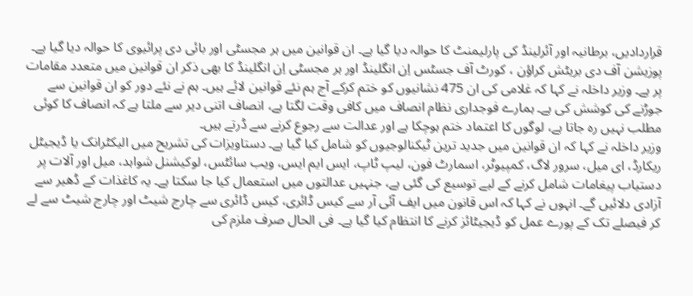قراردادیں، برطانیہ اور آئرلینڈ کی پارلیمنٹ کا حوالہ دیا گیا ہے۔ ان قوانین میں ہر مجسٹی اور بائی دی پرائیوی کا حوالہ دیا گیا ہے۔ پوزیشن آف دی بریٹش کراؤن ، کورٹ آف جسٹس اِن انگلینڈ اور ہر مجسٹی اِن انگلینڈ کا بھی ذکر ان قوانین میں متعدد مقامات پر ہے۔ وزیر داخلہ نے کہا کہ غلامی کی ان 475 نشانیوں کو ختم کرکے آج ہم نئے قوانین لائے ہیں۔ ہم نے نئے دور کو ان قوانین سے جوڑنے کی کوشش کی ہے۔ ہمارے فوجداری نظام انصاف میں کافی وقت لگتا ہے، انصاف اتنی دیر سے ملتا ہے کہ انصاف کا کوئی مطلب نہیں رہ جاتا ہے، لوگوں کا اعتماد ختم ہوچکا ہے اور عدالت سے رجوع کرنے سے ڈرتے ہیں۔
وزیر داخلہ نے کہا کہ ان قوانین میں جدید ترین ٹیکنالوجیوں کو شامل کیا گیا ہے۔ دستاویزات کی تشریح میں الیکٹرانک یا ڈیجیٹل ریکارڈ، ای میل، سرور لاگ، کمپیوٹر، اسمارٹ فون، لیپ ٹاپ، ایس ایم ایس، ویب سائٹس، لوکیشنل شواہد، میل اور آلات پر دستیاب پیغامات شامل کرنے کے لیے توسیع کی گئی ہے، جنہیں عدالتوں میں استعمال کیا جا سکتا ہے۔ یہ کاغذات کے ڈھیر سے آزادی دلائیں گے۔ انہوں نے کہا کہ اس قانون میں ایف آئی آر سے کیس ڈائری، کیس ڈائری سے چارج شیٹ اور چارج شیٹ سے لے کر فیصلے تک کے پورے عمل کو ڈیجیٹائز کرنے کا انتظام کیا گیا ہے۔ فی الحال صرف ملزم کی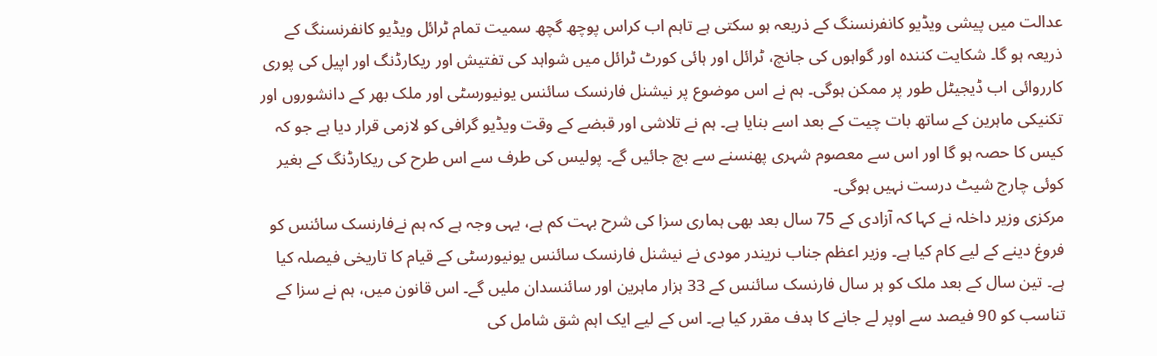عدالت میں پیشی ویڈیو کانفرنسنگ کے ذریعہ ہو سکتی ہے تاہم اب کراس پوچھ گچھ سمیت تمام ٹرائل ویڈیو کانفرنسنگ کے ذریعہ ہو گا۔ شکایت کنندہ اور گواہوں کی جانچ، ٹرائل اور ہائی کورٹ ٹرائل میں شواہد کی تفتیش اور ریکارڈنگ اور اپیل کی پوری کارروائی اب ڈیجیٹل طور پر ممکن ہوگی۔ ہم نے اس موضوع پر نیشنل فارنسک سائنس یونیورسٹی اور ملک بھر کے دانشوروں اور تکنیکی ماہرین کے ساتھ بات چیت کے بعد اسے بنایا ہے۔ ہم نے تلاشی اور قبضے کے وقت ویڈیو گرافی کو لازمی قرار دیا ہے جو کہ کیس کا حصہ ہو گا اور اس سے معصوم شہری پھنسنے سے بچ جائیں گے۔ پولیس کی طرف سے اس طرح کی ریکارڈنگ کے بغیر کوئی چارج شیٹ درست نہیں ہوگی۔
مرکزی وزیر داخلہ نے کہا کہ آزادی کے 75 سال بعد بھی ہماری سزا کی شرح بہت کم ہے، یہی وجہ ہے کہ ہم نےفارنسک سائنس کو فروغ دینے کے لیے کام کیا ہے۔ وزیر اعظم جناب نریندر مودی نے نیشنل فارنسک سائنس یونیورسٹی کے قیام کا تاریخی فیصلہ کیا ہے۔ تین سال کے بعد ملک کو ہر سال فارنسک سائنس کے 33 ہزار ماہرین اور سائنسدان ملیں گے۔ اس قانون میں، ہم نے سزا کے تناسب کو 90 فیصد سے اوپر لے جانے کا ہدف مقرر کیا ہے۔ اس کے لیے ایک اہم شق شامل کی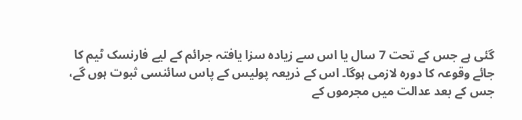گئی ہے جس کے تحت 7 سال یا اس سے زیادہ سزا یافتہ جرائم کے لیے فارنسک ٹیم کا جائے وقوعہ کا دورہ لازمی ہوگا۔ اس کے ذریعہ پولیس کے پاس سائنسی ثبوت ہوں گے، جس کے بعد عدالت میں مجرموں کے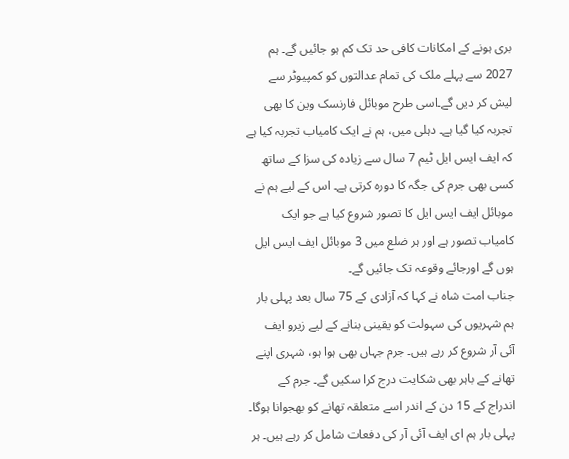بری ہونے کے امکانات کافی حد تک کم ہو جائیں گے۔ ہم 2027 سے پہلے ملک کی تمام عدالتوں کو کمپیوٹر سے لیش کر دیں گے۔اسی طرح موبائل فارنسک وین کا بھی تجربہ کیا گیا ہے۔ دہلی میں، ہم نے ایک کامیاب تجربہ کیا ہے کہ ایف ایس ایل ٹیم 7 سال سے زیادہ کی سزا کے ساتھ کسی بھی جرم کی جگہ کا دورہ کرتی ہے۔ اس کے لیے ہم نے موبائل ایف ایس ایل کا تصور شروع کیا ہے جو ایک کامیاب تصور ہے اور ہر ضلع میں 3 موبائل ایف ایس ایل ہوں گے اورجائے وقوعہ تک جائیں گے۔
جناب امت شاہ نے کہا کہ آزادی کے 75 سال بعد پہلی بار ہم شہریوں کی سہولت کو یقینی بنانے کے لیے زیرو ایف آئی آر شروع کر رہے ہیں۔ جرم جہاں بھی ہوا ہو، شہری اپنے تھانے کے باہر بھی شکایت درج کرا سکیں گے۔ جرم کے اندراج کے 15 دن کے اندر اسے متعلقہ تھانے کو بھجوانا ہوگا۔ پہلی بار ہم ای ایف آئی آر کی دفعات شامل کر رہے ہیں۔ ہر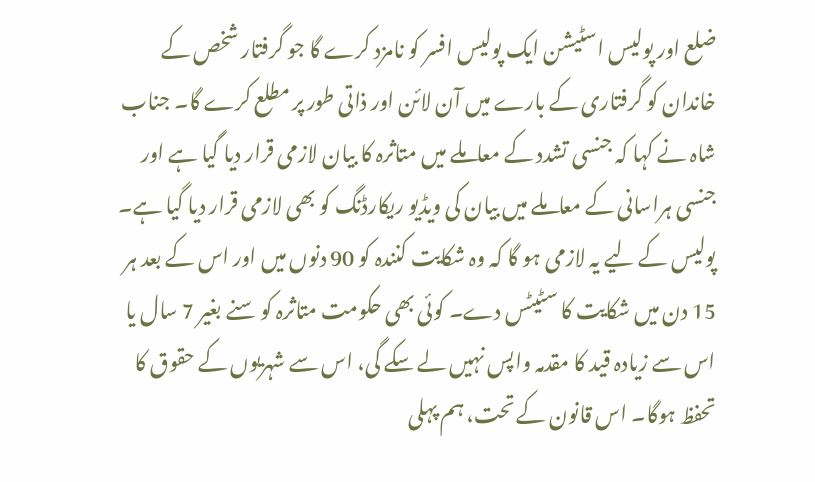ضلع اور پولیس اسٹیشن ایک پولیس افسر کو نامزد کرے گا جو گرفتار شخص کے خاندان کو گرفتاری کے بارے میں آن لائن اور ذاتی طور پر مطلع کرے گا۔ جناب شاہ نے کہا کہ جنسی تشدد کے معاملے میں متاثرہ کا بیان لازمی قرار دیا گیا ہے اور جنسی ہراسانی کے معاملے میں بیان کی ویڈیو ریکارڈنگ کو بھی لازمی قرار دیا گیا ہے۔ پولیس کے لیے یہ لازمی ہو گا کہ وہ شکایت کنندہ کو 90 دنوں میں اور اس کے بعد ہر 15 دن میں شکایت کا سٹیٹس دے۔ کوئی بھی حکومت متاثرہ کو سنے بغیر 7 سال یا اس سے زیادہ قید کا مقدمہ واپس نہیں لے سکے گی، اس سے شہریوں کے حقوق کا تحفظ ہوگا۔ اس قانون کے تحت، ہم پہلی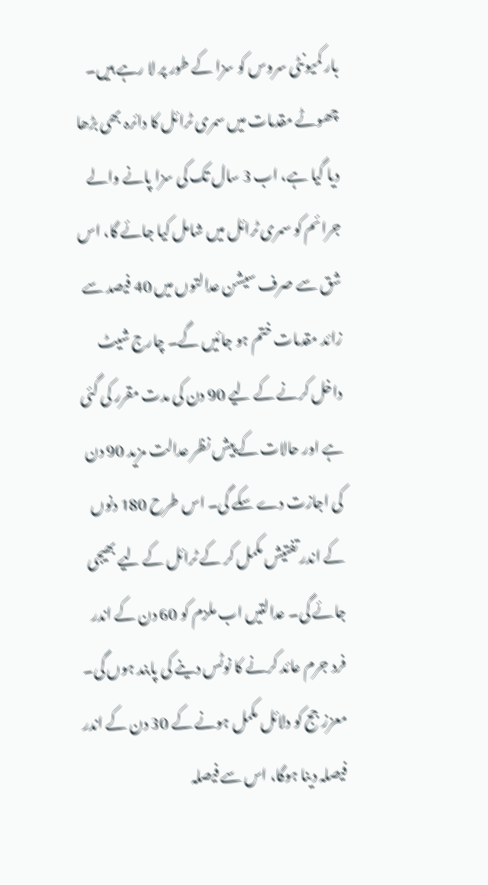بار کمیونٹی سروس کو سزا کے طور پر لا رہے ہیں۔ چھوٹے مقدمات میں سمری ٹرائل کا دائرہ بھی بڑھا دیا گیا ہے، اب 3 سال تک کی سزا پانے والے جرائم کو سمری ٹرائل میں شامل کیا جائے گا، اس شق سے صرف سیشن عدالتوں میں 40 فیصد سے زائد مقدمات ختم ہو جائیں گے۔ چارج شیٹ داخل کرنے کے لیے 90 دن کی مدت مقرر کی گئی ہے اور حالات کے پیش نظر عدالت مزید 90 دن کی اجازت دے سکے گی۔ اس طرح 180 دنوں کے اندر تفتیش مکمل کر کے ٹرائل کے لیے بھیجی جائے گی۔ عدالتیں اب ملزم کو 60 دن کے اندر فرد جرم عائد کرنے کا نوٹس دینے کی پابند ہوں گی۔ معزز جج کو دلائل مکمل ہونے کے 30 دن کے اندر فیصلہ دینا ہوگا، اس سے فیصلہ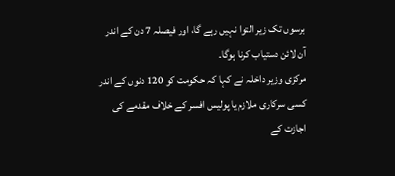برسوں تک زیر التوا نہیں رہے گا، اور فیصلہ 7 دن کے اندر آن لائن دستیاب کرنا ہوگا۔
مرکزی وزیر داخلہ نے کہا کہ حکومت کو 120 دنوں کے اندر کسی سرکاری ملازم یا پولیس افسر کے خلاف مقدمے کی اجازت کے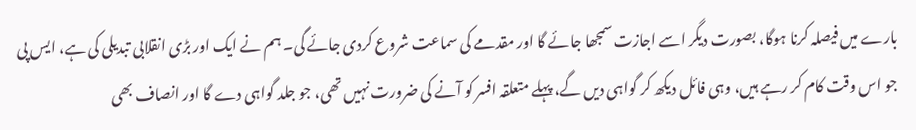بارے میں فیصلہ کرنا ہوگا، بصورت دیگر اسے اجازت سمجھا جائے گا اور مقدمے کی سماعت شروع کردی جائے گی۔ ہم نے ایک اور بڑی انقلابی تبدیلی کی ہے، ایس پی جو اس وقت کام کر رہے ہیں، وہی فائل دیکھ کر گواہی دیں گے، پہلے متعلقہ افسر کو آنے کی ضرورت نہیں تھی، جو جلد گواہی دے گا اور انصاف بھی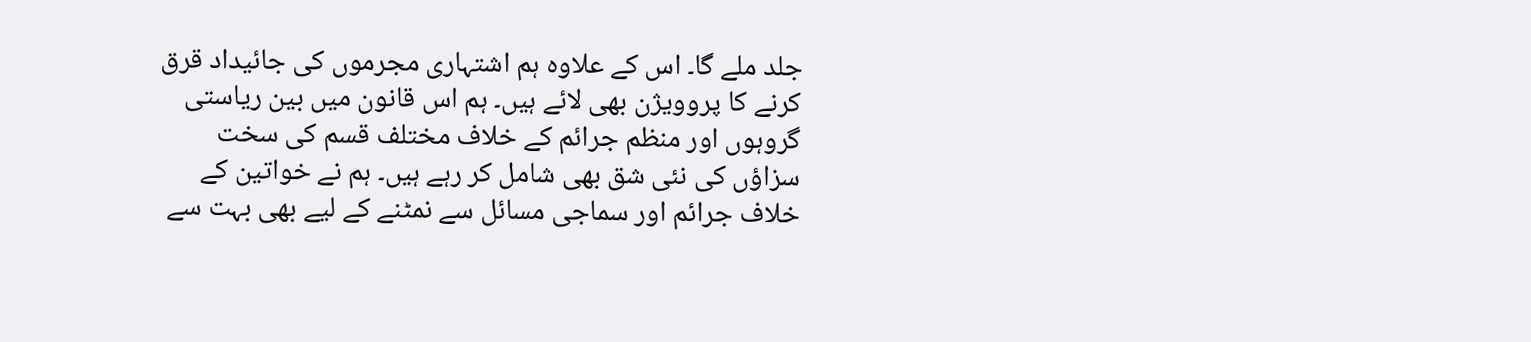جلد ملے گا۔ اس کے علاوہ ہم اشتہاری مجرموں کی جائیداد قرق کرنے کا پروویژن بھی لائے ہیں۔ ہم اس قانون میں بین ریاستی گروہوں اور منظم جرائم کے خلاف مختلف قسم کی سخت سزاؤں کی نئی شق بھی شامل کر رہے ہیں۔ ہم نے خواتین کے خلاف جرائم اور سماجی مسائل سے نمٹنے کے لیے بھی بہت سے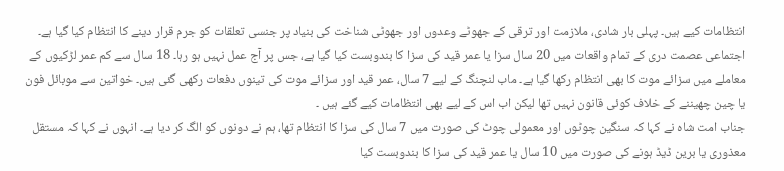انتظامات کیے ہیں۔ پہلی بار شادی، ملازمت اور ترقی کے جھوٹے وعدوں اور جھوٹی شناخت کی بنیاد پر جنسی تعلقات کو جرم قرار دینے کا انتظام کیا گیا ہے۔ اجتماعی عصمت دری کے تمام واقعات میں 20 سال سزا یا عمر قید کی سزا کا بندوبست کیا گیا ہے، جس پر آج عمل نہیں ہو رہا۔ 18 سال سے کم عمر لڑکیوں کے معاملے میں سزائے موت کا بھی انتظام رکھا گیا ہے۔ ماب لنچنگ کے لیے 7 سال، عمر قید اور سزائے موت کی تینوں دفعات رکھی گئی ہیں۔ خواتین سے موبائل فون یا چین چھیننے کے خلاف کوئی قانون نہیں تھا لیکن اب اس کے لیے بھی انتظامات کیے گئے ہیں ۔
جناب امت شاہ نے کہا کہ سنگین چوٹوں اور معمولی چوٹ کی صورت میں 7 سال کی سزا کا انتظام تھا، ہم نے دونوں کو الگ کر دیا ہے۔ انہوں نے کہا کہ مستقل معذوری یا برین ڈیڈ ہونے کی صورت میں 10 سال یا عمر قید کی سزا کا بندوبست کیا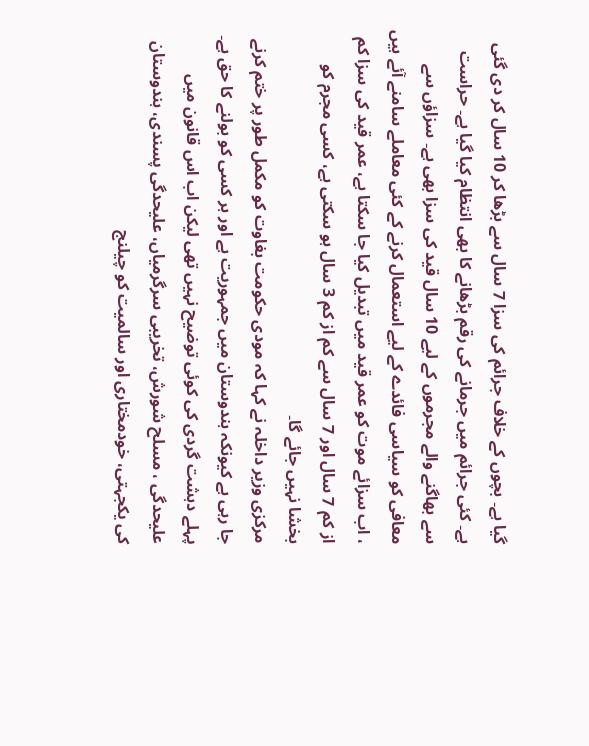گیا ہے۔ بچوں کے خلاف جرائم کی سزا 7 سال سے بڑھا کر 10 سال کر دی گئی ہے۔ کئی جرائم میں جرمانے کی رقم بڑھانے کا بھی انتظام کیا گیا ہے۔ حراست سے بھاگنے والے مجرموں کے لیے 10 سال قید کی سزا بھی ہے۔ سزاؤں سے معافی کو سیاسی فائدے کے لیے استعمال کرنے کے کئی معاملے سامنے آئے ہیں ، اب سزائے موت کو عمر قید میں تبدیل کیا جا سکتا ہے، عمر قید کی سزا کم از کم 7 سال اور 7 سال سے کم از کم 3 سال ہو سکتی ہے، کسی مجرم کو بخشا نہیں جائے گا۔
مرکزی وزیر داخلہ نے کہا کہ مودی حکومت بغاوت کو مکمل طور پر ختم کرنے جا رہی ہے کیونکہ ہندوستان میں جمہوریت ہے اور ہر کسی کو بولنے کا حق ہے۔ پہلے دہشت گردی کی کوئی توضیح نہیں تھی لیکن اب اس قانون میں علیحدگی ، مسلح شورش، تخریبی سرگرمیاں، علیحدگی پسندی، ہندوستان کی یکجہتی، خودمختاری اور سالمیت کو چیلنج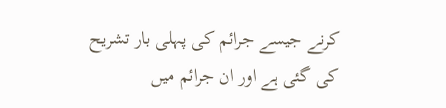کرنے جیسے جرائم کی پہلی بار تشریح کی گئی ہے اور ان جرائم میں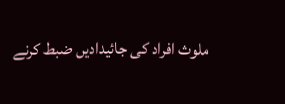ملوث افراد کی جائیدادیں ضبط کرنے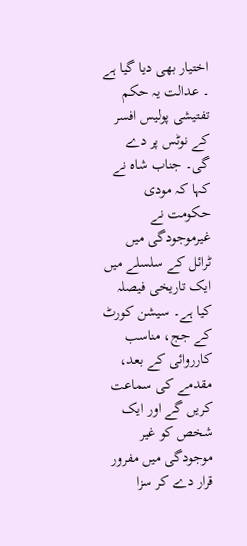اختیار بھی دیا گیا ہے ۔ عدالت یہ حکم تفتیشی پولیس افسر کے نوٹس پر دے گی۔ جناب شاہ نے کہا کہ مودی حکومت نے غیرموجودگی میں ٹرائل کے سلسلے میں ایک تاریخی فیصلہ کیا ہے۔ سیشن کورٹ کے جج، مناسب کارروائی کے بعد، مقدمے کی سماعت کریں گے اور ایک شخص کو غیر موجودگی میں مفرور قرار دے کر سزا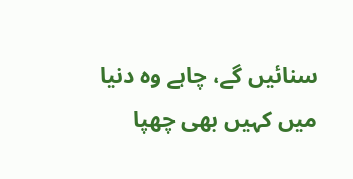سنائیں گے، چاہے وہ دنیا میں کہیں بھی چھپا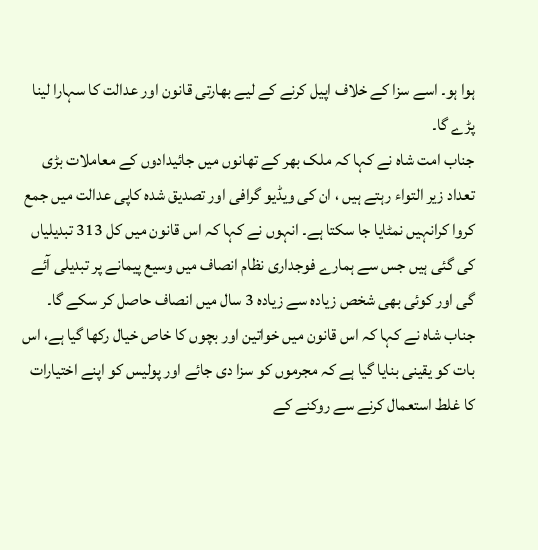ہوا ہو۔ اسے سزا کے خلاف اپیل کرنے کے لیے بھارتی قانون اور عدالت کا سہارا لینا پڑے گا۔
جناب امت شاہ نے کہا کہ ملک بھر کے تھانوں میں جائیدادوں کے معاملات بڑی تعداد زیر التواء رہتے ہیں ، ان کی ویڈیو گرافی اور تصدیق شدہ کاپی عدالت میں جمع کروا کرانہیں نمٹایا جا سکتا ہے۔ انہوں نے کہا کہ اس قانون میں کل 313 تبدیلیاں کی گئی ہیں جس سے ہمارے فوجداری نظام انصاف میں وسیع پیمانے پر تبدیلی آئے گی اور کوئی بھی شخص زیادہ سے زیادہ 3 سال میں انصاف حاصل کر سکے گا۔ جناب شاہ نے کہا کہ اس قانون میں خواتین اور بچوں کا خاص خیال رکھا گیا ہے، اس بات کو یقینی بنایا گیا ہے کہ مجرموں کو سزا دی جائے اور پولیس کو اپنے اختیارات کا غلط استعمال کرنے سے روکنے کے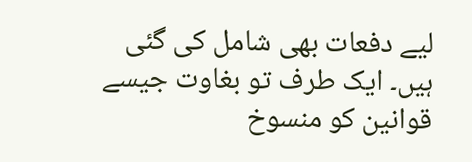لیے دفعات بھی شامل کی گئی ہیں۔ ایک طرف تو بغاوت جیسے قوانین کو منسوخ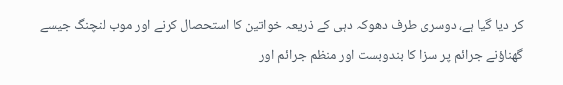کر دیا گیا ہے، دوسری طرف دھوکہ دہی کے ذریعہ خواتین کا استحصال کرنے اور موب لنچنگ جیسے گھناؤنے جرائم پر سزا کا بندوبست اور منظم جرائم اور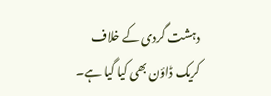دہشت گردی کے خلاف کریک ڈاؤن بھی کیا گیا ہے۔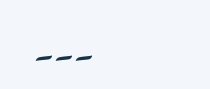۔۔۔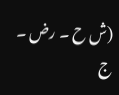(ش ح ۔ رض ۔ ج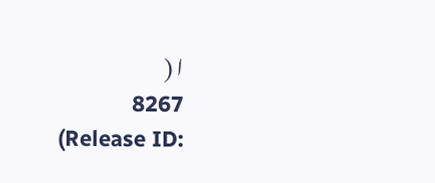ا (
8267
(Release ID: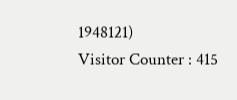1948121)
Visitor Counter : 415